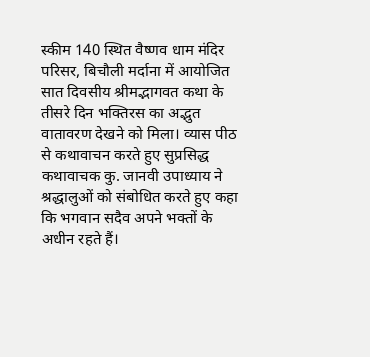स्कीम 140 स्थित वैष्णव धाम मंदिर परिसर, बिचौली मर्दाना में आयोजित सात दिवसीय श्रीमद्भागवत कथा के तीसरे दिन भक्तिरस का अद्भुत वातावरण देखने को मिला। व्यास पीठ से कथावाचन करते हुए सुप्रसिद्ध कथावाचक कु. जानवी उपाध्याय ने श्रद्धालुओं को संबोधित करते हुए कहा कि भगवान सदैव अपने भक्तों के अधीन रहते हैं।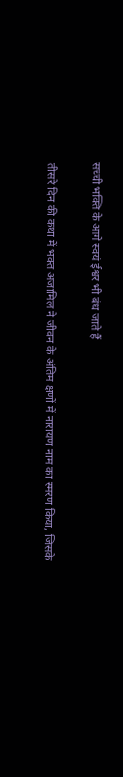सच्ची भक्ति के आगे स्वयं ईश्वर भी बंध जाते हैं

तीसरे दिन की कथा में भक्त अजामिल ने जीवन के अंतिम क्षणों में नारायण नाम का स्मरण किया, जिसके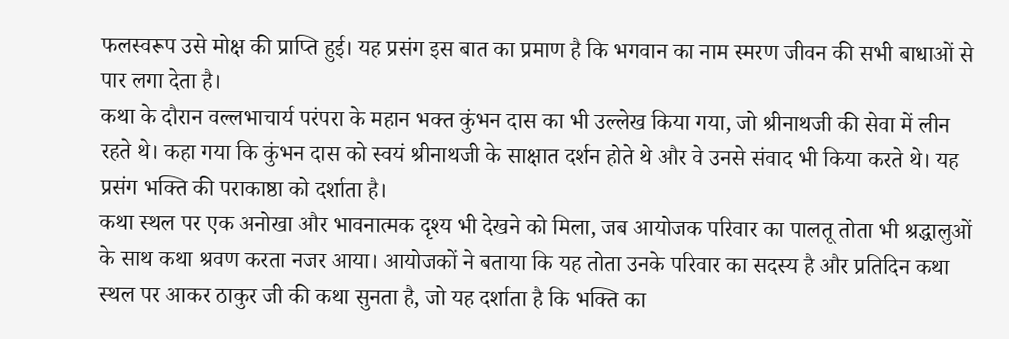फलस्वरूप उसे मोक्ष की प्राप्ति हुई। यह प्रसंग इस बात का प्रमाण है कि भगवान का नाम स्मरण जीवन की सभी बाधाओं से पार लगा देता है।
कथा के दौरान वल्लभाचार्य परंपरा के महान भक्त कुंभन दास का भी उल्लेख किया गया, जो श्रीनाथजी की सेवा में लीन रहते थे। कहा गया कि कुंभन दास को स्वयं श्रीनाथजी के साक्षात दर्शन होते थे और वे उनसे संवाद भी किया करते थे। यह प्रसंग भक्ति की पराकाष्ठा को दर्शाता है।
कथा स्थल पर एक अनोखा और भावनात्मक दृश्य भी देखने को मिला, जब आयोजक परिवार का पालतू तोता भी श्रद्धालुओं के साथ कथा श्रवण करता नजर आया। आयोजकों ने बताया कि यह तोता उनके परिवार का सदस्य है और प्रतिदिन कथा स्थल पर आकर ठाकुर जी की कथा सुनता है, जो यह दर्शाता है कि भक्ति का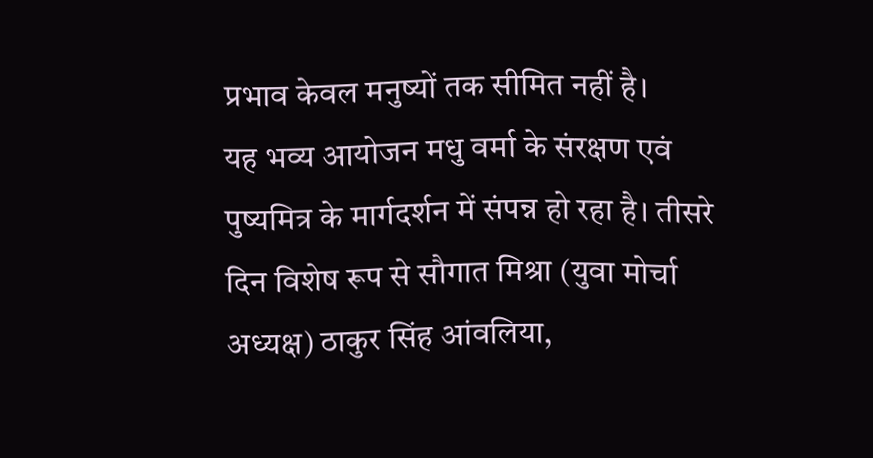प्रभाव केवल मनुष्यों तक सीमित नहीं है।
यह भव्य आयोजन मधु वर्मा के संरक्षण एवं पुष्यमित्र के मार्गदर्शन में संपन्न हो रहा है। तीसरे दिन विशेष रूप से सौगात मिश्रा (युवा मोर्चा अध्यक्ष) ठाकुर सिंह आंवलिया,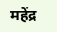महेंद्र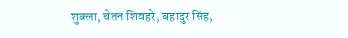शुक्ला, चेतन शिवहरे, बहादुर सिंह,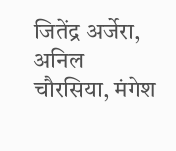जितेंद्र अर्जेरा, अनिल चौरसिया, मंगेश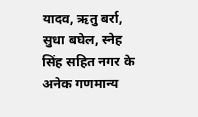यादव, ऋतु बर्रा, सुधा बघेल, स्नेह सिंह सहित नगर के अनेक गणमान्य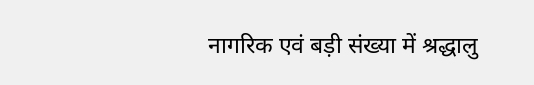नागरिक एवं बड़ी संख्या में श्रद्धालु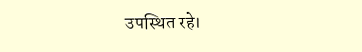उपस्थित रहे।